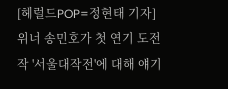[헤럴드POP=정현태 기자] 위너 송민호가 첫 연기 도전작 '서울대작전'에 대해 얘기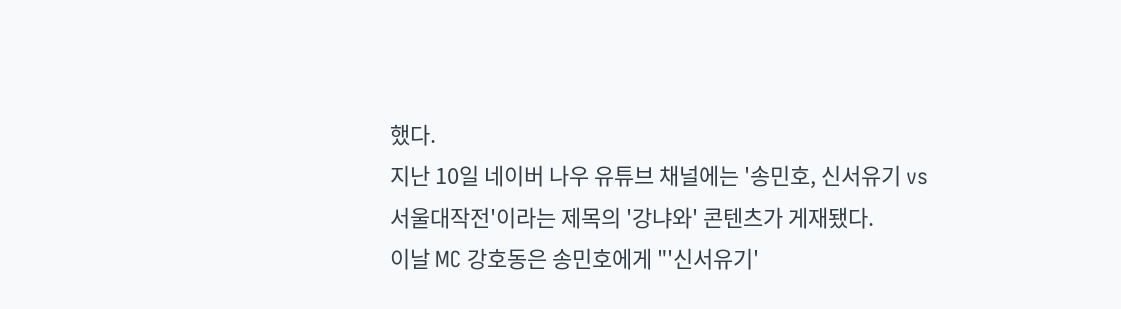했다.
지난 10일 네이버 나우 유튜브 채널에는 '송민호, 신서유기 vs 서울대작전'이라는 제목의 '강냐와' 콘텐츠가 게재됐다.
이날 MC 강호동은 송민호에게 "'신서유기'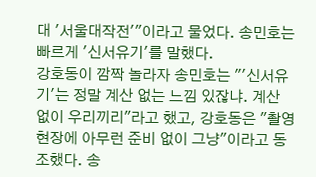대 '서울대작전'"이라고 물었다. 송민호는 빠르게 '신서유기'를 말했다.
강호동이 깜짝 놀라자 송민호는 "'신서유기'는 정말 계산 없는 느낌 있잖냐. 계산 없이 우리끼리"라고 했고, 강호동은 "촬영 현장에 아무런 준비 없이 그냥"이라고 동조했다. 송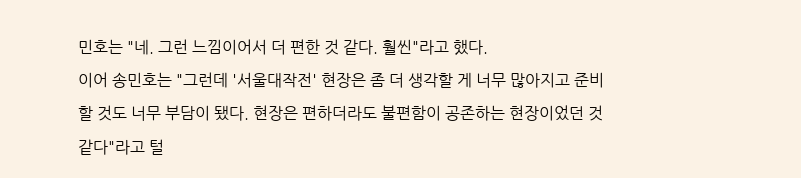민호는 "네. 그런 느낌이어서 더 편한 것 같다. 훨씬"라고 했다.
이어 송민호는 "그런데 '서울대작전' 현장은 좀 더 생각할 게 너무 많아지고 준비할 것도 너무 부담이 됐다. 현장은 편하더라도 불편함이 공존하는 현장이었던 것 같다"라고 털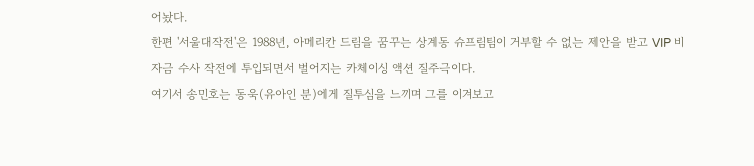어놨다.
한편 '서울대작전'은 1988년, 아메리칸 드림을 꿈꾸는 상계동 슈프림팀이 거부할 수 없는 제안을 받고 VIP 비자금 수사 작전에 투입되면서 벌어지는 카체이싱 액션 질주극이다.
여기서 송민호는 동욱(유아인 분)에게 질투심을 느끼며 그를 이겨보고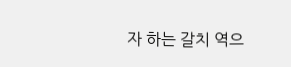자 하는 갈치 역으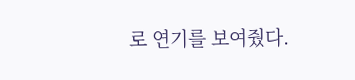로 연기를 보여줬다.